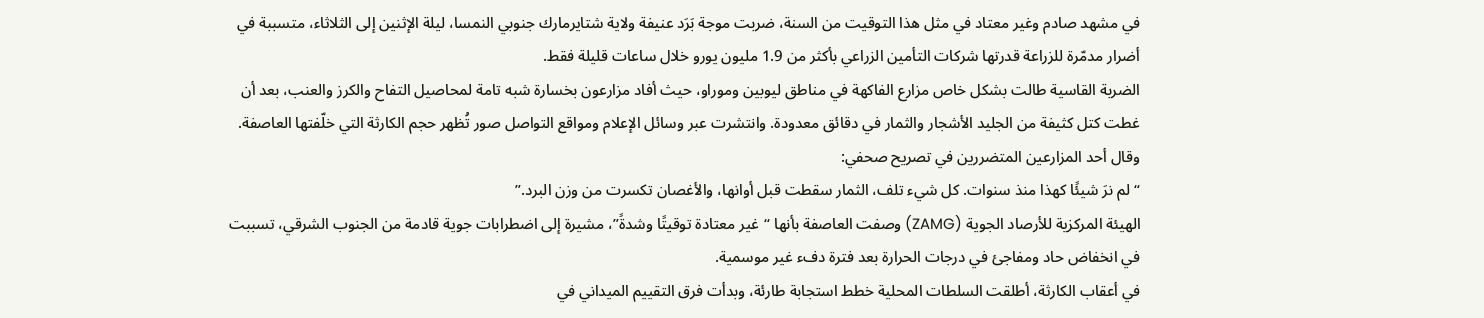في مشهد صادم وغير معتاد في مثل هذا التوقيت من السنة، ضربت موجة بَرَد عنيفة ولاية شتايرمارك جنوبي النمسا، ليلة الإثنين إلى الثلاثاء، متسببة في أضرار مدمّرة للزراعة قدرتها شركات التأمين الزراعي بأكثر من 1.9 مليون يورو خلال ساعات قليلة فقط.
الضربة القاسية طالت بشكل خاص مزارع الفاكهة في مناطق ليوبين وموراو، حيث أفاد مزارعون بخسارة شبه تامة لمحاصيل التفاح والكرز والعنب، بعد أن غطت كتل كثيفة من الجليد الأشجار والثمار في دقائق معدودة. وانتشرت عبر وسائل الإعلام ومواقع التواصل صور تُظهر حجم الكارثة التي خلّفتها العاصفة.
وقال أحد المزارعين المتضررين في تصريح صحفي:
“لم نرَ شيئًا كهذا منذ سنوات. كل شيء تلف، الثمار سقطت قبل أوانها، والأغصان تكسرت من وزن البرد.”
الهيئة المركزية للأرصاد الجوية (ZAMG) وصفت العاصفة بأنها “غير معتادة توقيتًا وشدةً”، مشيرة إلى اضطرابات جوية قادمة من الجنوب الشرقي، تسببت في انخفاض حاد ومفاجئ في درجات الحرارة بعد فترة دفء غير موسمية.
في أعقاب الكارثة، أطلقت السلطات المحلية خطط استجابة طارئة، وبدأت فرق التقييم الميداني في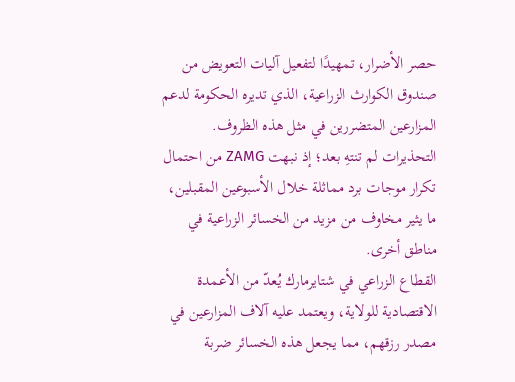حصر الأضرار، تمهيدًا لتفعيل آليات التعويض من صندوق الكوارث الزراعية، الذي تديره الحكومة لدعم المزارعين المتضررين في مثل هذه الظروف.
التحذيرات لم تنتهِ بعد؛ إذ نبهت ZAMG من احتمال تكرار موجات برد مماثلة خلال الأسبوعين المقبلين، ما يثير مخاوف من مزيد من الخسائر الزراعية في مناطق أخرى.
القطاع الزراعي في شتايرمارك يُعدّ من الأعمدة الاقتصادية للولاية، ويعتمد عليه آلاف المزارعين في مصدر رزقهم، مما يجعل هذه الخسائر ضربة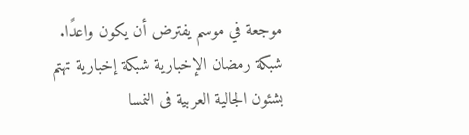موجعة في موسم يفترض أن يكون واعدًا.
شبكة رمضان الإخبارية شبكة إخبارية تهتم بشئون الجالية العربية فى النمسا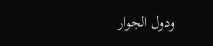ودول الجوار